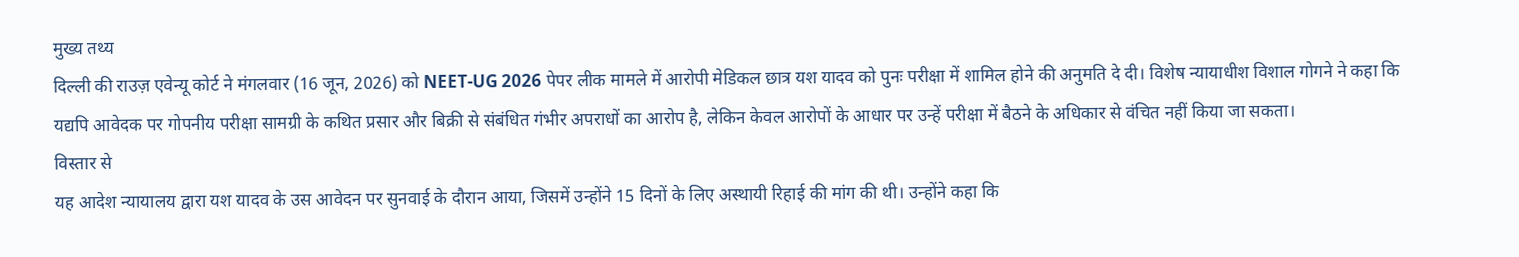मुख्य तथ्य
दिल्ली की राउज़ एवेन्यू कोर्ट ने मंगलवार (16 जून, 2026) को NEET-UG 2026 पेपर लीक मामले में आरोपी मेडिकल छात्र यश यादव को पुनः परीक्षा में शामिल होने की अनुमति दे दी। विशेष न्यायाधीश विशाल गोगने ने कहा कि यद्यपि आवेदक पर गोपनीय परीक्षा सामग्री के कथित प्रसार और बिक्री से संबंधित गंभीर अपराधों का आरोप है, लेकिन केवल आरोपों के आधार पर उन्हें परीक्षा में बैठने के अधिकार से वंचित नहीं किया जा सकता।
विस्तार से
यह आदेश न्यायालय द्वारा यश यादव के उस आवेदन पर सुनवाई के दौरान आया, जिसमें उन्होंने 15 दिनों के लिए अस्थायी रिहाई की मांग की थी। उन्होंने कहा कि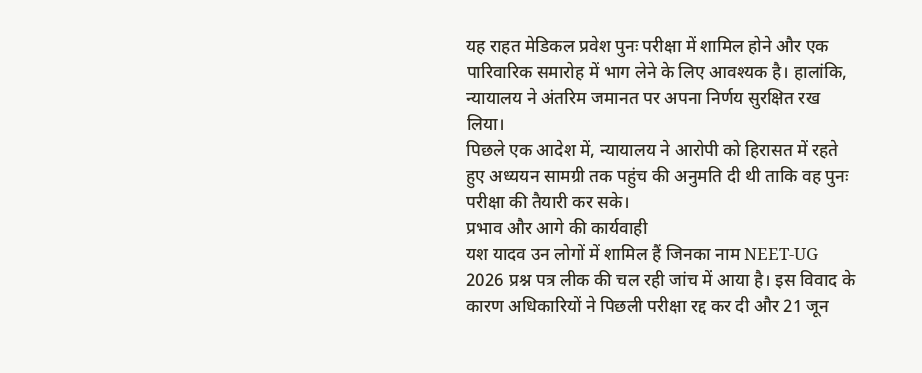यह राहत मेडिकल प्रवेश पुनः परीक्षा में शामिल होने और एक पारिवारिक समारोह में भाग लेने के लिए आवश्यक है। हालांकि, न्यायालय ने अंतरिम जमानत पर अपना निर्णय सुरक्षित रख लिया।
पिछले एक आदेश में, न्यायालय ने आरोपी को हिरासत में रहते हुए अध्ययन सामग्री तक पहुंच की अनुमति दी थी ताकि वह पुनः परीक्षा की तैयारी कर सके।
प्रभाव और आगे की कार्यवाही
यश यादव उन लोगों में शामिल हैं जिनका नाम NEET-UG 2026 प्रश्न पत्र लीक की चल रही जांच में आया है। इस विवाद के कारण अधिकारियों ने पिछली परीक्षा रद्द कर दी और 21 जून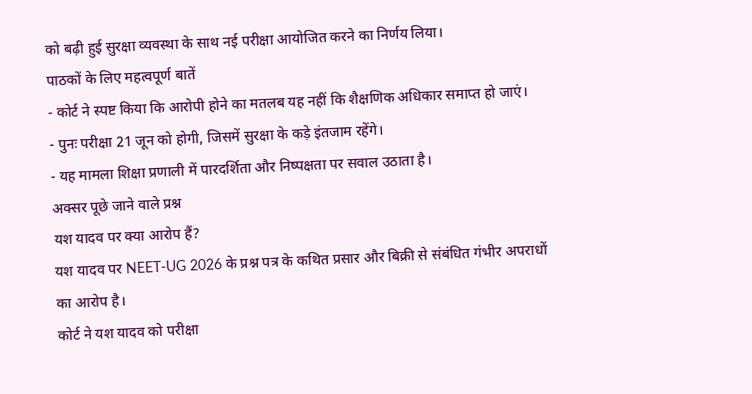को बढ़ी हुई सुरक्षा व्यवस्था के साथ नई परीक्षा आयोजित करने का निर्णय लिया।
पाठकों के लिए महत्वपूर्ण बातें
- कोर्ट ने स्पष्ट किया कि आरोपी होने का मतलब यह नहीं कि शैक्षणिक अधिकार समाप्त हो जाएं।
- पुनः परीक्षा 21 जून को होगी, जिसमें सुरक्षा के कड़े इंतजाम रहेंगे।
- यह मामला शिक्षा प्रणाली में पारदर्शिता और निष्पक्षता पर सवाल उठाता है।
अक्सर पूछे जाने वाले प्रश्न
यश यादव पर क्या आरोप हैं?
यश यादव पर NEET-UG 2026 के प्रश्न पत्र के कथित प्रसार और बिक्री से संबंधित गंभीर अपराधों का आरोप है।
कोर्ट ने यश यादव को परीक्षा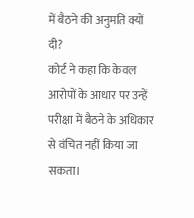में बैठने की अनुमति क्यों दी?
कोर्ट ने कहा कि केवल आरोपों के आधार पर उन्हें परीक्षा में बैठने के अधिकार से वंचित नहीं किया जा सकता।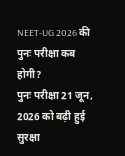NEET-UG 2026 की पुनः परीक्षा कब होगी?
पुनः परीक्षा 21 जून, 2026 को बढ़ी हुई सुरक्षा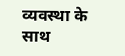व्यवस्था के साथ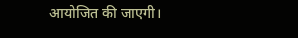आयोजित की जाएगी।